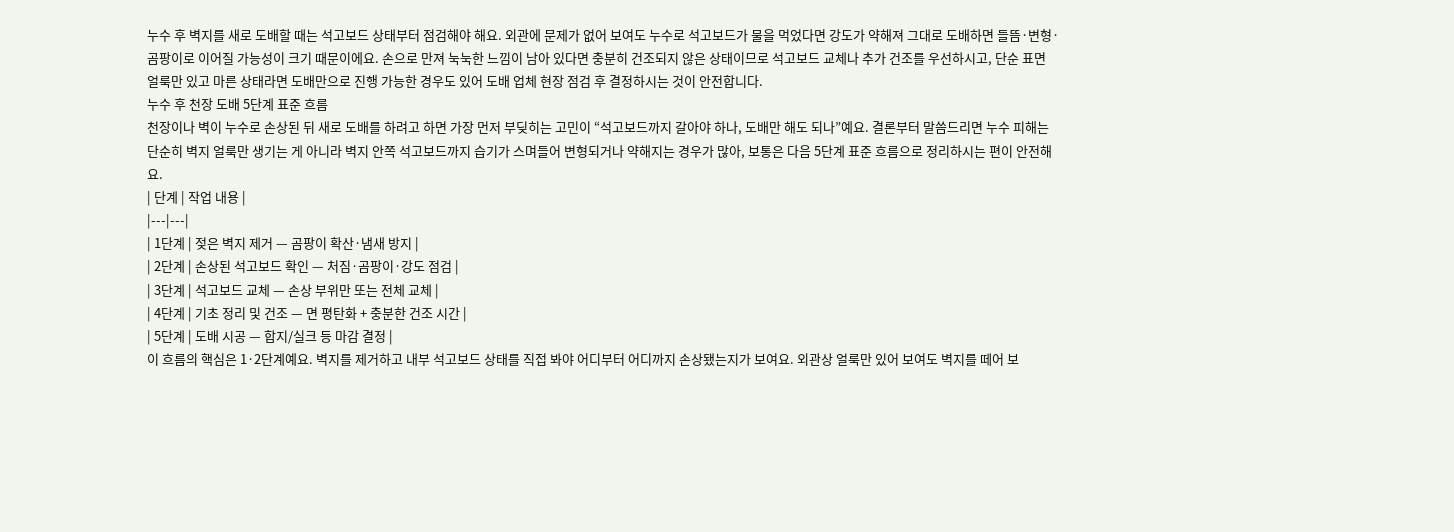누수 후 벽지를 새로 도배할 때는 석고보드 상태부터 점검해야 해요. 외관에 문제가 없어 보여도 누수로 석고보드가 물을 먹었다면 강도가 약해져 그대로 도배하면 들뜸·변형·곰팡이로 이어질 가능성이 크기 때문이에요. 손으로 만져 눅눅한 느낌이 남아 있다면 충분히 건조되지 않은 상태이므로 석고보드 교체나 추가 건조를 우선하시고, 단순 표면 얼룩만 있고 마른 상태라면 도배만으로 진행 가능한 경우도 있어 도배 업체 현장 점검 후 결정하시는 것이 안전합니다.
누수 후 천장 도배 5단계 표준 흐름
천장이나 벽이 누수로 손상된 뒤 새로 도배를 하려고 하면 가장 먼저 부딪히는 고민이 “석고보드까지 갈아야 하나, 도배만 해도 되나”예요. 결론부터 말씀드리면 누수 피해는 단순히 벽지 얼룩만 생기는 게 아니라 벽지 안쪽 석고보드까지 습기가 스며들어 변형되거나 약해지는 경우가 많아, 보통은 다음 5단계 표준 흐름으로 정리하시는 편이 안전해요.
| 단계 | 작업 내용 |
|---|---|
| 1단계 | 젖은 벽지 제거 — 곰팡이 확산·냄새 방지 |
| 2단계 | 손상된 석고보드 확인 — 처짐·곰팡이·강도 점검 |
| 3단계 | 석고보드 교체 — 손상 부위만 또는 전체 교체 |
| 4단계 | 기초 정리 및 건조 — 면 평탄화 + 충분한 건조 시간 |
| 5단계 | 도배 시공 — 합지/실크 등 마감 결정 |
이 흐름의 핵심은 1·2단계예요. 벽지를 제거하고 내부 석고보드 상태를 직접 봐야 어디부터 어디까지 손상됐는지가 보여요. 외관상 얼룩만 있어 보여도 벽지를 떼어 보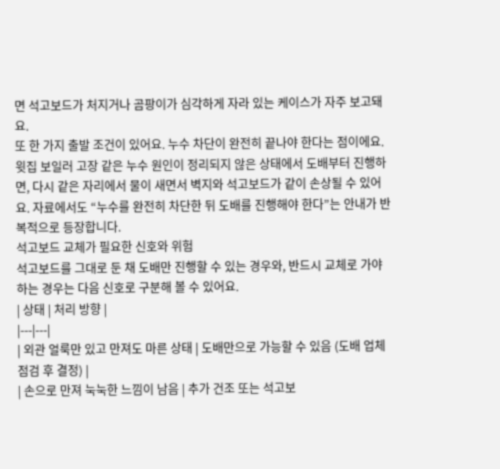면 석고보드가 처지거나 곰팡이가 심각하게 자라 있는 케이스가 자주 보고돼요.
또 한 가지 출발 조건이 있어요. 누수 차단이 완전히 끝나야 한다는 점이에요. 윗집 보일러 고장 같은 누수 원인이 정리되지 않은 상태에서 도배부터 진행하면, 다시 같은 자리에서 물이 새면서 벽지와 석고보드가 같이 손상될 수 있어요. 자료에서도 “누수를 완전히 차단한 뒤 도배를 진행해야 한다”는 안내가 반복적으로 등장합니다.
석고보드 교체가 필요한 신호와 위험
석고보드를 그대로 둔 채 도배만 진행할 수 있는 경우와, 반드시 교체로 가야 하는 경우는 다음 신호로 구분해 볼 수 있어요.
| 상태 | 처리 방향 |
|---|---|
| 외관 얼룩만 있고 만져도 마른 상태 | 도배만으로 가능할 수 있음 (도배 업체 점검 후 결정) |
| 손으로 만져 눅눅한 느낌이 남음 | 추가 건조 또는 석고보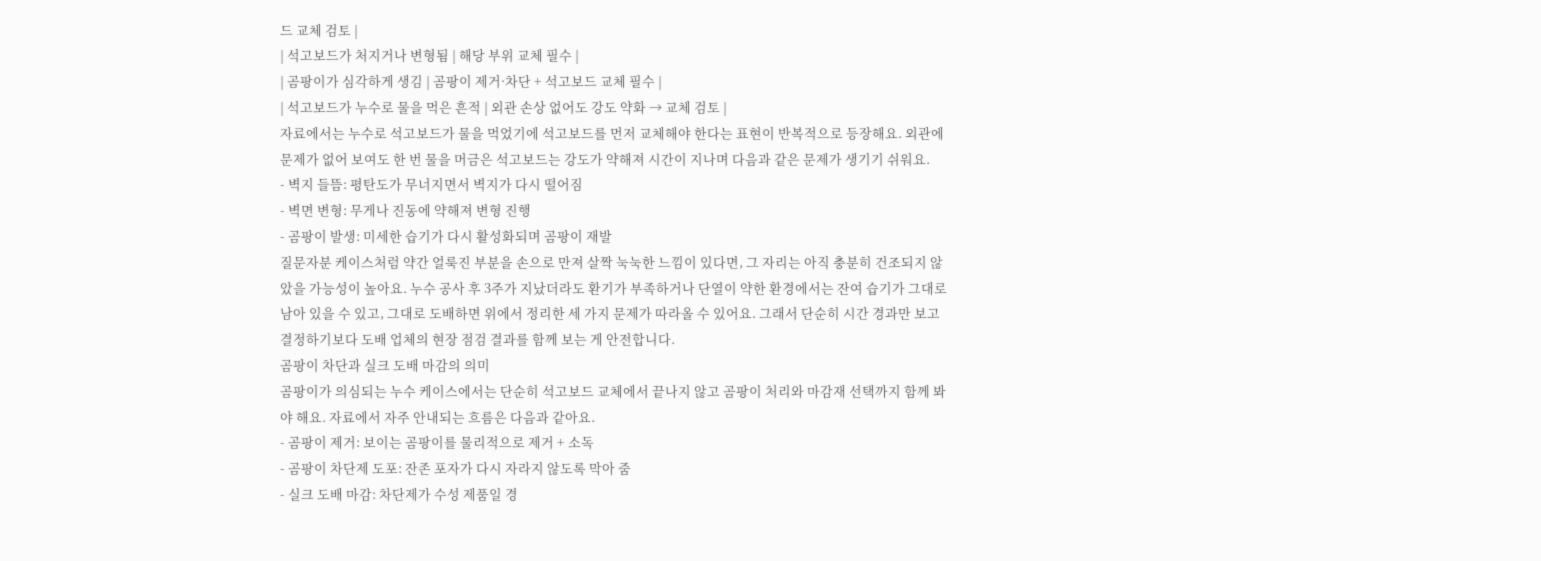드 교체 검토 |
| 석고보드가 처지거나 변형됨 | 해당 부위 교체 필수 |
| 곰팡이가 심각하게 생김 | 곰팡이 제거·차단 + 석고보드 교체 필수 |
| 석고보드가 누수로 물을 먹은 흔적 | 외관 손상 없어도 강도 약화 → 교체 검토 |
자료에서는 누수로 석고보드가 물을 먹었기에 석고보드를 먼저 교체해야 한다는 표현이 반복적으로 등장해요. 외관에 문제가 없어 보여도 한 번 물을 머금은 석고보드는 강도가 약해져 시간이 지나며 다음과 같은 문제가 생기기 쉬워요.
- 벽지 들뜸: 평탄도가 무너지면서 벽지가 다시 떨어짐
- 벽면 변형: 무게나 진동에 약해져 변형 진행
- 곰팡이 발생: 미세한 습기가 다시 활성화되며 곰팡이 재발
질문자분 케이스처럼 약간 얼룩진 부분을 손으로 만져 살짝 눅눅한 느낌이 있다면, 그 자리는 아직 충분히 건조되지 않았을 가능성이 높아요. 누수 공사 후 3주가 지났더라도 환기가 부족하거나 단열이 약한 환경에서는 잔여 습기가 그대로 남아 있을 수 있고, 그대로 도배하면 위에서 정리한 세 가지 문제가 따라올 수 있어요. 그래서 단순히 시간 경과만 보고 결정하기보다 도배 업체의 현장 점검 결과를 함께 보는 게 안전합니다.
곰팡이 차단과 실크 도배 마감의 의미
곰팡이가 의심되는 누수 케이스에서는 단순히 석고보드 교체에서 끝나지 않고 곰팡이 처리와 마감재 선택까지 함께 봐야 해요. 자료에서 자주 안내되는 흐름은 다음과 같아요.
- 곰팡이 제거: 보이는 곰팡이를 물리적으로 제거 + 소독
- 곰팡이 차단제 도포: 잔존 포자가 다시 자라지 않도록 막아 줌
- 실크 도배 마감: 차단제가 수성 제품일 경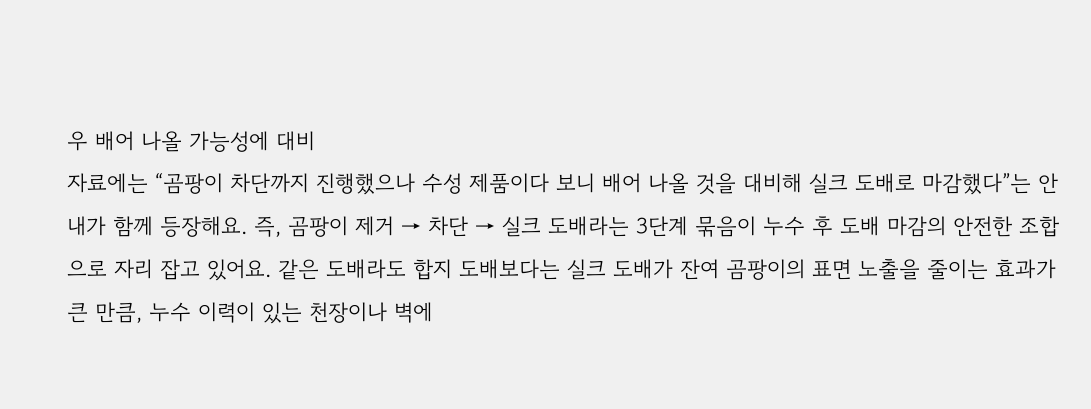우 배어 나올 가능성에 대비
자료에는 “곰팡이 차단까지 진행했으나 수성 제품이다 보니 배어 나올 것을 대비해 실크 도배로 마감했다”는 안내가 함께 등장해요. 즉, 곰팡이 제거 → 차단 → 실크 도배라는 3단계 묶음이 누수 후 도배 마감의 안전한 조합으로 자리 잡고 있어요. 같은 도배라도 합지 도배보다는 실크 도배가 잔여 곰팡이의 표면 노출을 줄이는 효과가 큰 만큼, 누수 이력이 있는 천장이나 벽에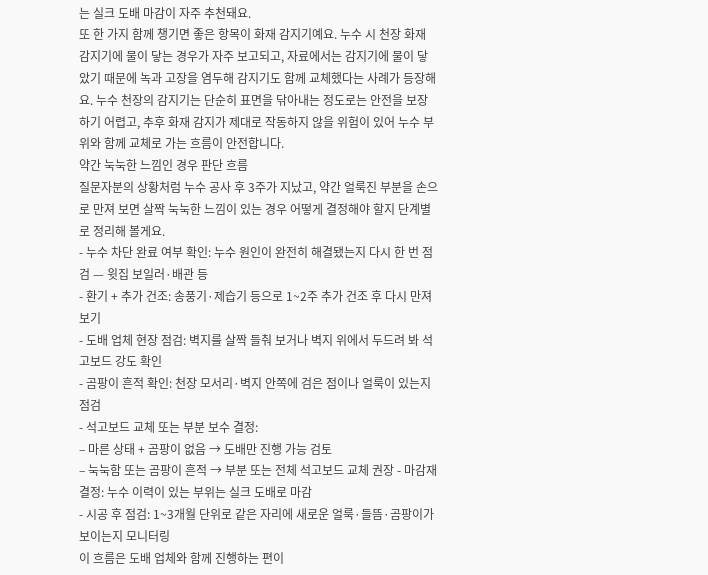는 실크 도배 마감이 자주 추천돼요.
또 한 가지 함께 챙기면 좋은 항목이 화재 감지기예요. 누수 시 천장 화재 감지기에 물이 닿는 경우가 자주 보고되고, 자료에서는 감지기에 물이 닿았기 때문에 녹과 고장을 염두해 감지기도 함께 교체했다는 사례가 등장해요. 누수 천장의 감지기는 단순히 표면을 닦아내는 정도로는 안전을 보장하기 어렵고, 추후 화재 감지가 제대로 작동하지 않을 위험이 있어 누수 부위와 함께 교체로 가는 흐름이 안전합니다.
약간 눅눅한 느낌인 경우 판단 흐름
질문자분의 상황처럼 누수 공사 후 3주가 지났고, 약간 얼룩진 부분을 손으로 만져 보면 살짝 눅눅한 느낌이 있는 경우 어떻게 결정해야 할지 단계별로 정리해 볼게요.
- 누수 차단 완료 여부 확인: 누수 원인이 완전히 해결됐는지 다시 한 번 점검 — 윗집 보일러·배관 등
- 환기 + 추가 건조: 송풍기·제습기 등으로 1~2주 추가 건조 후 다시 만져 보기
- 도배 업체 현장 점검: 벽지를 살짝 들춰 보거나 벽지 위에서 두드려 봐 석고보드 강도 확인
- 곰팡이 흔적 확인: 천장 모서리·벽지 안쪽에 검은 점이나 얼룩이 있는지 점검
- 석고보드 교체 또는 부분 보수 결정:
– 마른 상태 + 곰팡이 없음 → 도배만 진행 가능 검토
– 눅눅함 또는 곰팡이 흔적 → 부분 또는 전체 석고보드 교체 권장 - 마감재 결정: 누수 이력이 있는 부위는 실크 도배로 마감
- 시공 후 점검: 1~3개월 단위로 같은 자리에 새로운 얼룩·들뜸·곰팡이가 보이는지 모니터링
이 흐름은 도배 업체와 함께 진행하는 편이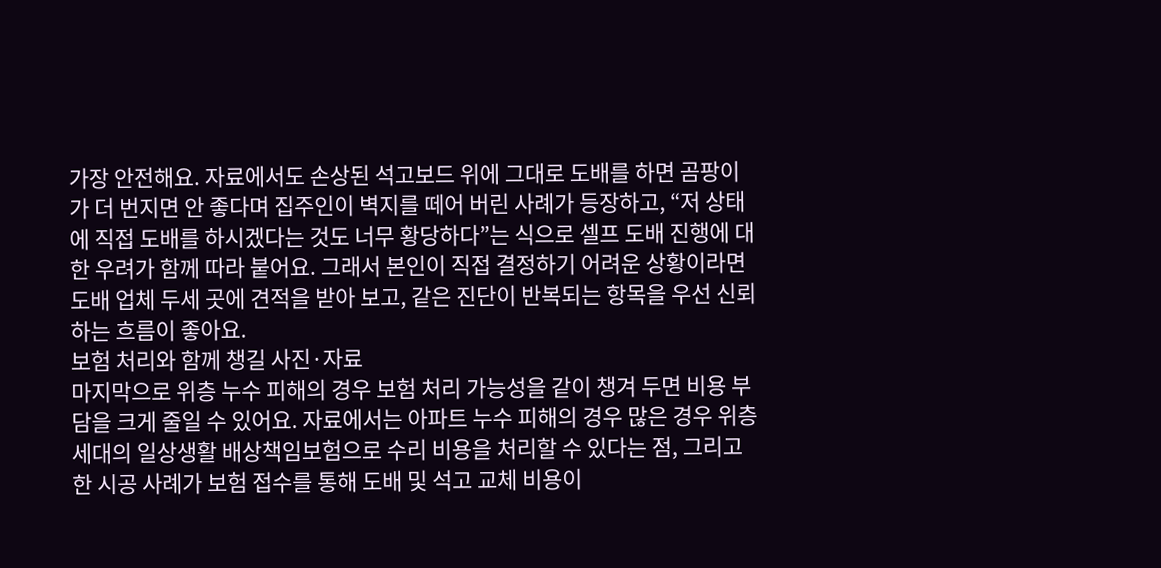가장 안전해요. 자료에서도 손상된 석고보드 위에 그대로 도배를 하면 곰팡이가 더 번지면 안 좋다며 집주인이 벽지를 떼어 버린 사례가 등장하고, “저 상태에 직접 도배를 하시겠다는 것도 너무 황당하다”는 식으로 셀프 도배 진행에 대한 우려가 함께 따라 붙어요. 그래서 본인이 직접 결정하기 어려운 상황이라면 도배 업체 두세 곳에 견적을 받아 보고, 같은 진단이 반복되는 항목을 우선 신뢰하는 흐름이 좋아요.
보험 처리와 함께 챙길 사진·자료
마지막으로 위층 누수 피해의 경우 보험 처리 가능성을 같이 챙겨 두면 비용 부담을 크게 줄일 수 있어요. 자료에서는 아파트 누수 피해의 경우 많은 경우 위층 세대의 일상생활 배상책임보험으로 수리 비용을 처리할 수 있다는 점, 그리고 한 시공 사례가 보험 접수를 통해 도배 및 석고 교체 비용이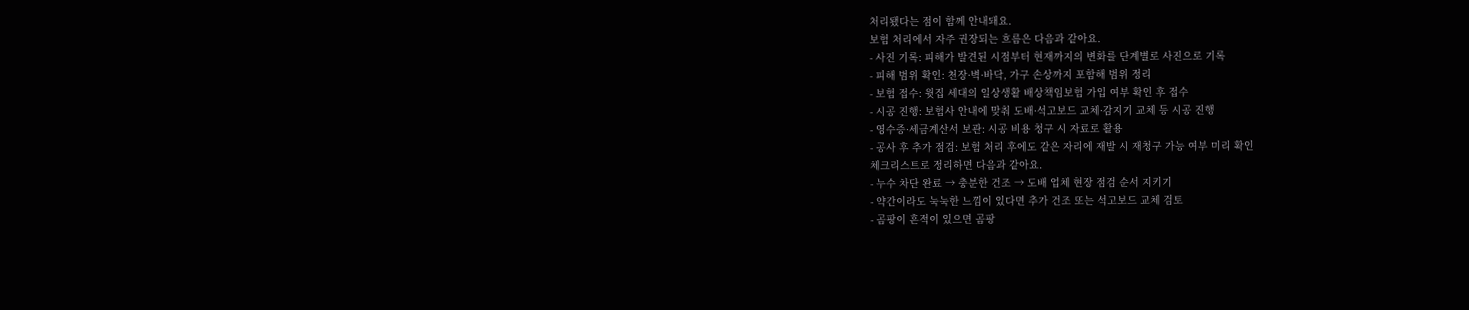처리됐다는 점이 함께 안내돼요.
보험 처리에서 자주 권장되는 흐름은 다음과 같아요.
- 사진 기록: 피해가 발견된 시점부터 현재까지의 변화를 단계별로 사진으로 기록
- 피해 범위 확인: 천장·벽·바닥, 가구 손상까지 포함해 범위 정리
- 보험 접수: 윗집 세대의 일상생활 배상책임보험 가입 여부 확인 후 접수
- 시공 진행: 보험사 안내에 맞춰 도배·석고보드 교체·감지기 교체 등 시공 진행
- 영수증·세금계산서 보관: 시공 비용 청구 시 자료로 활용
- 공사 후 추가 점검: 보험 처리 후에도 같은 자리에 재발 시 재청구 가능 여부 미리 확인
체크리스트로 정리하면 다음과 같아요.
- 누수 차단 완료 → 충분한 건조 → 도배 업체 현장 점검 순서 지키기
- 약간이라도 눅눅한 느낌이 있다면 추가 건조 또는 석고보드 교체 검토
- 곰팡이 흔적이 있으면 곰팡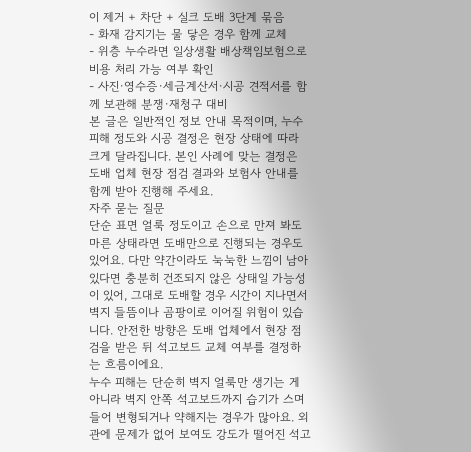이 제거 + 차단 + 실크 도배 3단계 묶음
- 화재 감지기는 물 닿은 경우 함께 교체
- 위층 누수라면 일상생활 배상책임보험으로 비용 처리 가능 여부 확인
- 사진·영수증·세금계산서·시공 견적서를 함께 보관해 분쟁·재청구 대비
본 글은 일반적인 정보 안내 목적이며, 누수 피해 정도와 시공 결정은 현장 상태에 따라 크게 달라집니다. 본인 사례에 맞는 결정은 도배 업체 현장 점검 결과와 보험사 안내를 함께 받아 진행해 주세요.
자주 묻는 질문
단순 표면 얼룩 정도이고 손으로 만져 봐도 마른 상태라면 도배만으로 진행되는 경우도 있어요. 다만 약간이라도 눅눅한 느낌이 남아 있다면 충분히 건조되지 않은 상태일 가능성이 있어, 그대로 도배할 경우 시간이 지나면서 벽지 들뜸이나 곰팡이로 이어질 위험이 있습니다. 안전한 방향은 도배 업체에서 현장 점검을 받은 뒤 석고보드 교체 여부를 결정하는 흐름이에요.
누수 피해는 단순히 벽지 얼룩만 생기는 게 아니라 벽지 안쪽 석고보드까지 습기가 스며들어 변형되거나 약해지는 경우가 많아요. 외관에 문제가 없어 보여도 강도가 떨어진 석고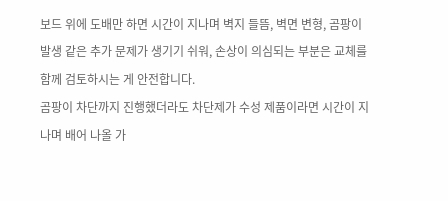보드 위에 도배만 하면 시간이 지나며 벽지 들뜸, 벽면 변형, 곰팡이 발생 같은 추가 문제가 생기기 쉬워, 손상이 의심되는 부분은 교체를 함께 검토하시는 게 안전합니다.
곰팡이 차단까지 진행했더라도 차단제가 수성 제품이라면 시간이 지나며 배어 나올 가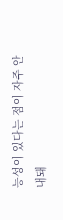능성이 있다는 점이 자주 안내돼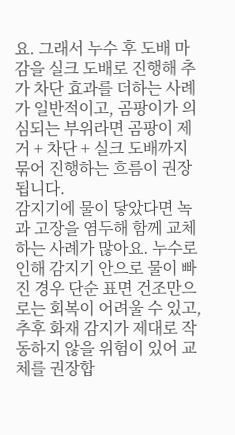요. 그래서 누수 후 도배 마감을 실크 도배로 진행해 추가 차단 효과를 더하는 사례가 일반적이고, 곰팡이가 의심되는 부위라면 곰팡이 제거 + 차단 + 실크 도배까지 묶어 진행하는 흐름이 권장됩니다.
감지기에 물이 닿았다면 녹과 고장을 염두해 함께 교체하는 사례가 많아요. 누수로 인해 감지기 안으로 물이 빠진 경우 단순 표면 건조만으로는 회복이 어려울 수 있고, 추후 화재 감지가 제대로 작동하지 않을 위험이 있어 교체를 권장합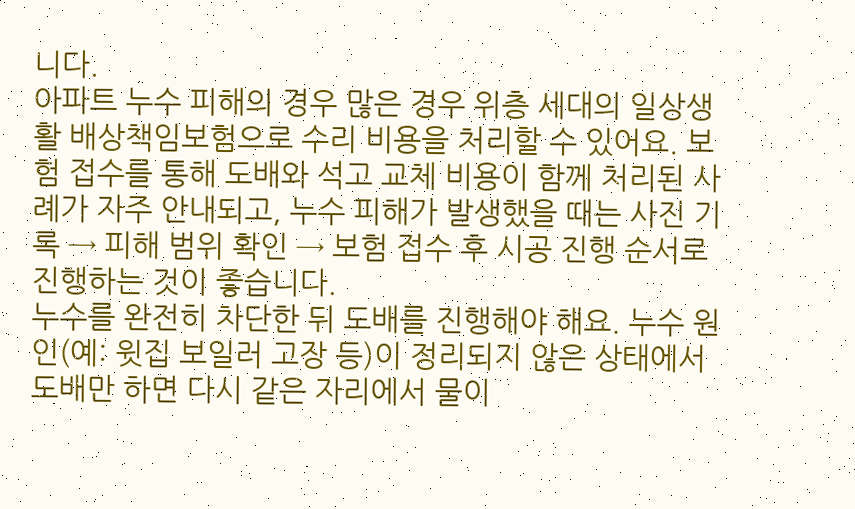니다.
아파트 누수 피해의 경우 많은 경우 위층 세대의 일상생활 배상책임보험으로 수리 비용을 처리할 수 있어요. 보험 접수를 통해 도배와 석고 교체 비용이 함께 처리된 사례가 자주 안내되고, 누수 피해가 발생했을 때는 사진 기록 → 피해 범위 확인 → 보험 접수 후 시공 진행 순서로 진행하는 것이 좋습니다.
누수를 완전히 차단한 뒤 도배를 진행해야 해요. 누수 원인(예: 윗집 보일러 고장 등)이 정리되지 않은 상태에서 도배만 하면 다시 같은 자리에서 물이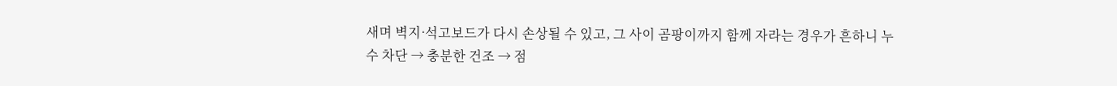새며 벽지·석고보드가 다시 손상될 수 있고, 그 사이 곰팡이까지 함께 자라는 경우가 흔하니 누수 차단 → 충분한 건조 → 점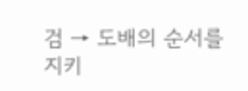검 → 도배의 순서를 지키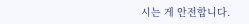시는 게 안전합니다.